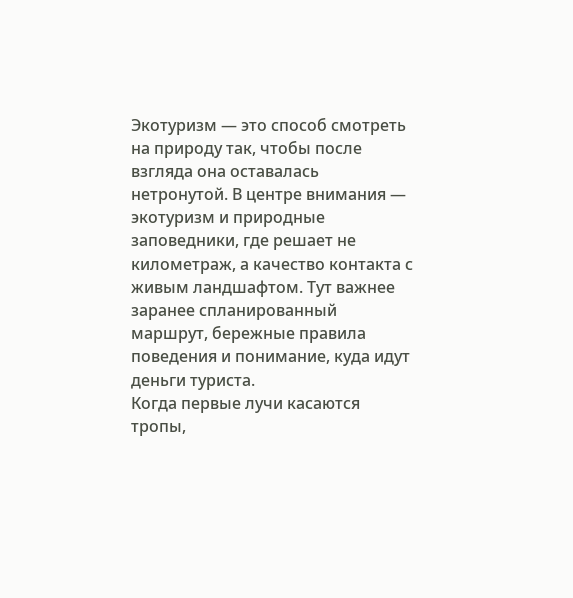Экотуризм — это способ смотреть на природу так, чтобы после взгляда она оставалась нетронутой. В центре внимания — экотуризм и природные заповедники, где решает не километраж, а качество контакта с живым ландшафтом. Тут важнее заранее спланированный маршрут, бережные правила поведения и понимание, куда идут деньги туриста.
Когда первые лучи касаются тропы,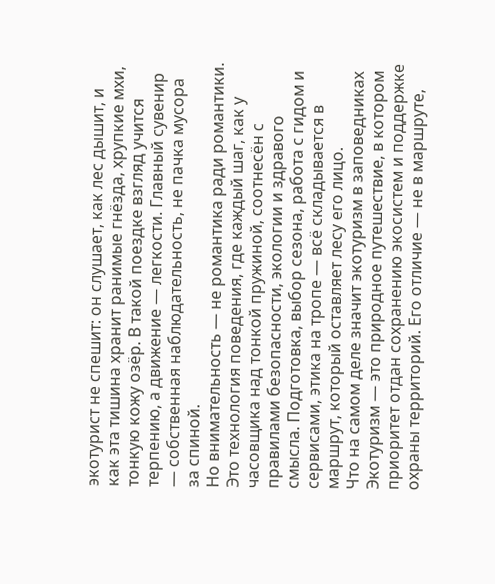экотурист не спешит: он слушает, как лес дышит, и как эта тишина хранит ранимые гнёзда, хрупкие мхи, тонкую кожу озёр. В такой поездке взгляд учится терпению, а движение — легкости. Главный сувенир — собственная наблюдательность, не пачка мусора за спиной.
Но внимательность — не романтика ради романтики. Это технология поведения, где каждый шаг, как у часовщика над тонкой пружиной, соотнесён с правилами безопасности, экологии и здравого смысла. Подготовка, выбор сезона, работа с гидом и сервисами, этика на тропе — всё складывается в маршрут, который оставляет лесу его лицо.
Что на самом деле значит экотуризм в заповедниках
Экотуризм — это природное путешествие, в котором приоритет отдан сохранению экосистем и поддержке охраны территорий. Его отличие — не в маршруте,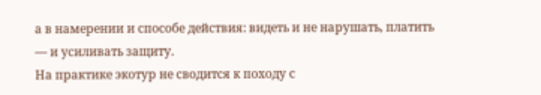а в намерении и способе действия: видеть и не нарушать, платить — и усиливать защиту.
На практике экотур не сводится к походу с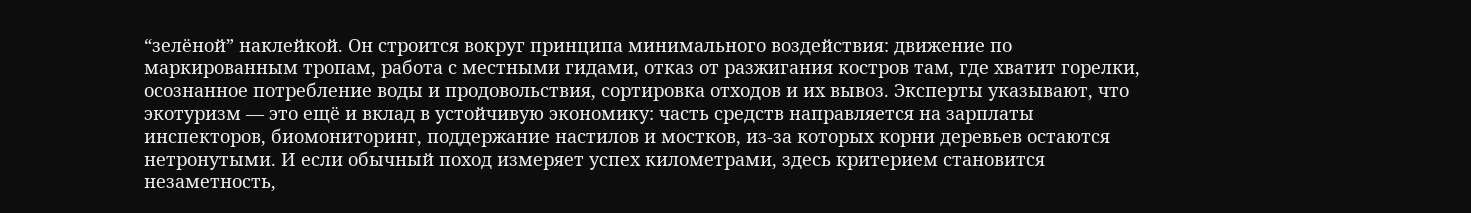“зелёной” наклейкой. Он строится вокруг принципа минимального воздействия: движение по маркированным тропам, работа с местными гидами, отказ от разжигания костров там, где хватит горелки, осознанное потребление воды и продовольствия, сортировка отходов и их вывоз. Эксперты указывают, что экотуризм — это ещё и вклад в устойчивую экономику: часть средств направляется на зарплаты инспекторов, биомониторинг, поддержание настилов и мостков, из-за которых корни деревьев остаются нетронутыми. И если обычный поход измеряет успех километрами, здесь критерием становится незаметность,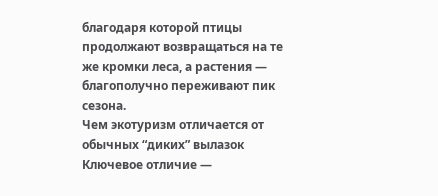благодаря которой птицы продолжают возвращаться на те же кромки леса, а растения — благополучно переживают пик сезона.
Чем экотуризм отличается от обычных “диких” вылазок
Ключевое отличие —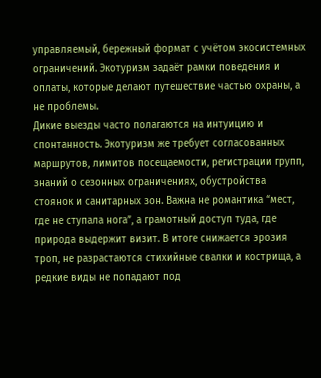управляемый, бережный формат с учётом экосистемных ограничений. Экотуризм задаёт рамки поведения и оплаты, которые делают путешествие частью охраны, а не проблемы.
Дикие выезды часто полагаются на интуицию и спонтанность. Экотуризм же требует согласованных маршрутов, лимитов посещаемости, регистрации групп, знаний о сезонных ограничениях, обустройства стоянок и санитарных зон. Важна не романтика “мест, где не ступала нога”, а грамотный доступ туда, где природа выдержит визит. В итоге снижается эрозия троп, не разрастаются стихийные свалки и кострища, а редкие виды не попадают под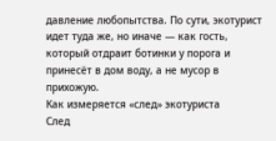давление любопытства. По сути, экотурист идет туда же, но иначе — как гость, который отдраит ботинки у порога и принесёт в дом воду, а не мусор в прихожую.
Как измеряется «след» экотуриста
След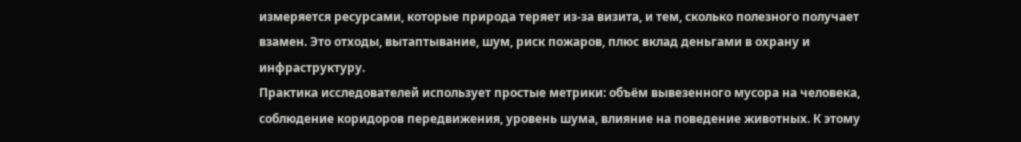измеряется ресурсами, которые природа теряет из‑за визита, и тем, сколько полезного получает взамен. Это отходы, вытаптывание, шум, риск пожаров, плюс вклад деньгами в охрану и инфраструктуру.
Практика исследователей использует простые метрики: объём вывезенного мусора на человека, соблюдение коридоров передвижения, уровень шума, влияние на поведение животных. К этому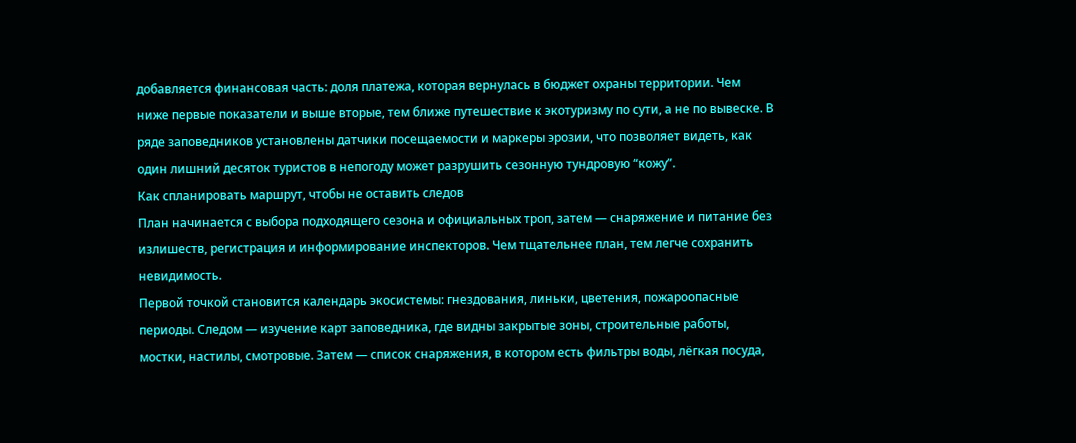добавляется финансовая часть: доля платежа, которая вернулась в бюджет охраны территории. Чем ниже первые показатели и выше вторые, тем ближе путешествие к экотуризму по сути, а не по вывеске. В ряде заповедников установлены датчики посещаемости и маркеры эрозии, что позволяет видеть, как один лишний десяток туристов в непогоду может разрушить сезонную тундровую “кожу”.
Как спланировать маршрут, чтобы не оставить следов
План начинается с выбора подходящего сезона и официальных троп, затем — снаряжение и питание без излишеств, регистрация и информирование инспекторов. Чем тщательнее план, тем легче сохранить невидимость.
Первой точкой становится календарь экосистемы: гнездования, линьки, цветения, пожароопасные периоды. Следом — изучение карт заповедника, где видны закрытые зоны, строительные работы, мостки, настилы, смотровые. Затем — список снаряжения, в котором есть фильтры воды, лёгкая посуда,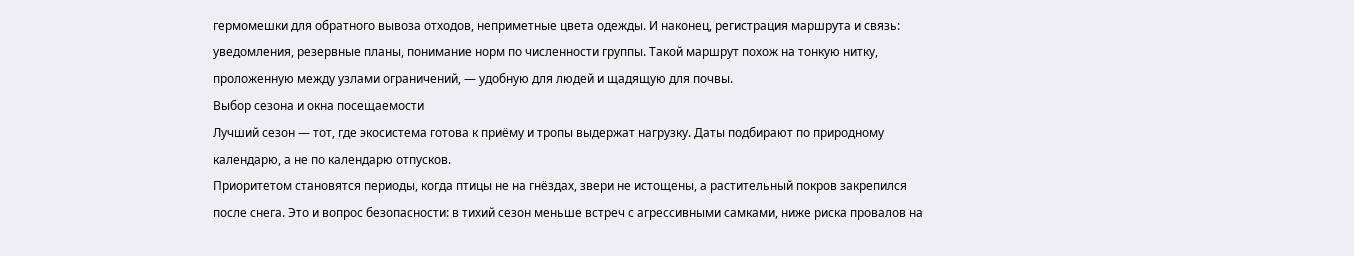гермомешки для обратного вывоза отходов, неприметные цвета одежды. И наконец, регистрация маршрута и связь: уведомления, резервные планы, понимание норм по численности группы. Такой маршрут похож на тонкую нитку, проложенную между узлами ограничений, — удобную для людей и щадящую для почвы.
Выбор сезона и окна посещаемости
Лучший сезон — тот, где экосистема готова к приёму и тропы выдержат нагрузку. Даты подбирают по природному календарю, а не по календарю отпусков.
Приоритетом становятся периоды, когда птицы не на гнёздах, звери не истощены, а растительный покров закрепился после снега. Это и вопрос безопасности: в тихий сезон меньше встреч с агрессивными самками, ниже риска провалов на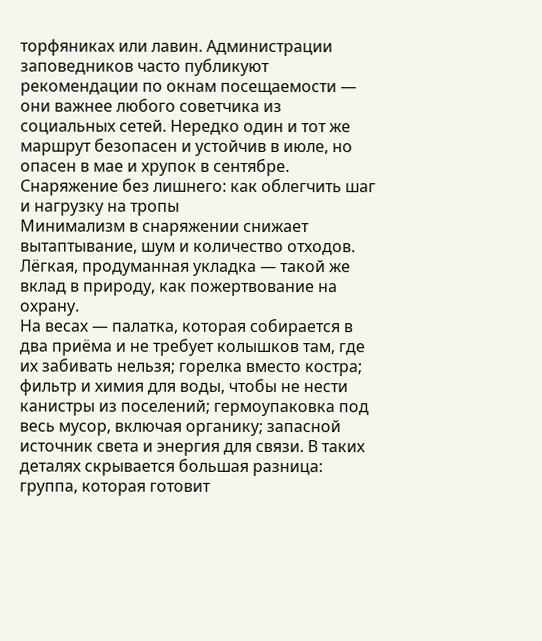торфяниках или лавин. Администрации заповедников часто публикуют рекомендации по окнам посещаемости — они важнее любого советчика из социальных сетей. Нередко один и тот же маршрут безопасен и устойчив в июле, но опасен в мае и хрупок в сентябре.
Снаряжение без лишнего: как облегчить шаг и нагрузку на тропы
Минимализм в снаряжении снижает вытаптывание, шум и количество отходов. Лёгкая, продуманная укладка — такой же вклад в природу, как пожертвование на охрану.
На весах — палатка, которая собирается в два приёма и не требует колышков там, где их забивать нельзя; горелка вместо костра; фильтр и химия для воды, чтобы не нести канистры из поселений; гермоупаковка под весь мусор, включая органику; запасной источник света и энергия для связи. В таких деталях скрывается большая разница: группа, которая готовит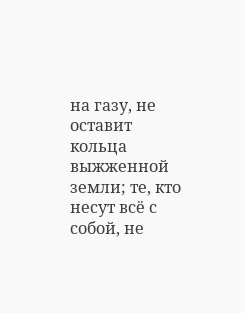на газу, не оставит кольца выжженной земли; те, кто несут всё с собой, не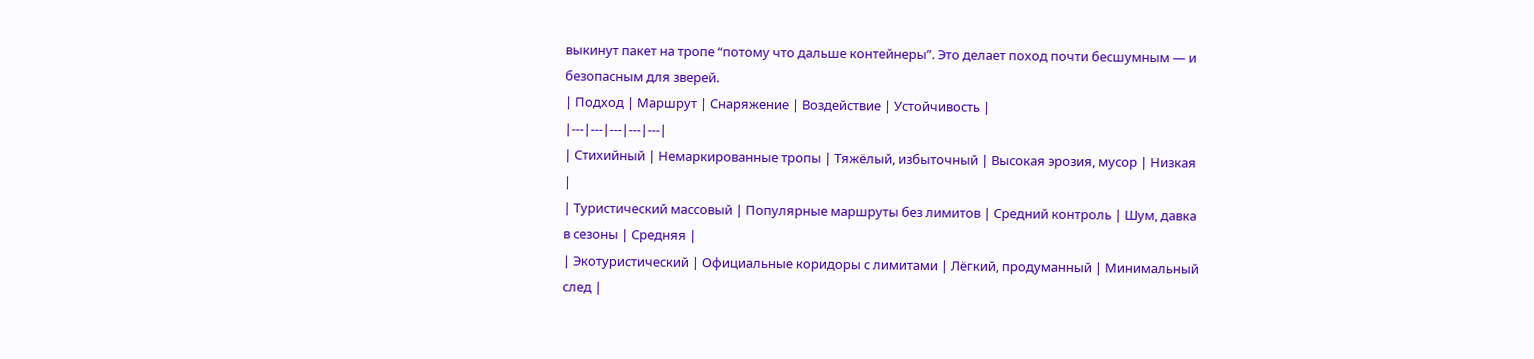выкинут пакет на тропе “потому что дальше контейнеры”. Это делает поход почти бесшумным — и безопасным для зверей.
| Подход | Маршрут | Снаряжение | Воздействие | Устойчивость |
|---|---|---|---|---|
| Стихийный | Немаркированные тропы | Тяжёлый, избыточный | Высокая эрозия, мусор | Низкая |
| Туристический массовый | Популярные маршруты без лимитов | Средний контроль | Шум, давка в сезоны | Средняя |
| Экотуристический | Официальные коридоры с лимитами | Лёгкий, продуманный | Минимальный след |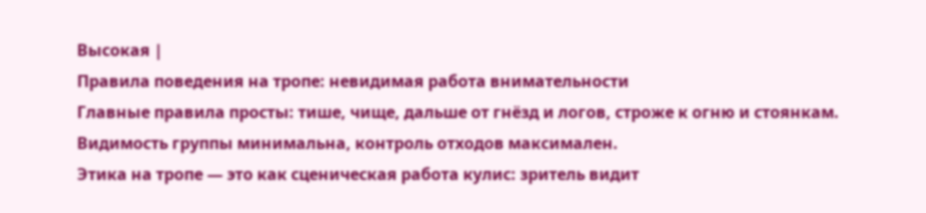Высокая |
Правила поведения на тропе: невидимая работа внимательности
Главные правила просты: тише, чище, дальше от гнёзд и логов, строже к огню и стоянкам. Видимость группы минимальна, контроль отходов максимален.
Этика на тропе — это как сценическая работа кулис: зритель видит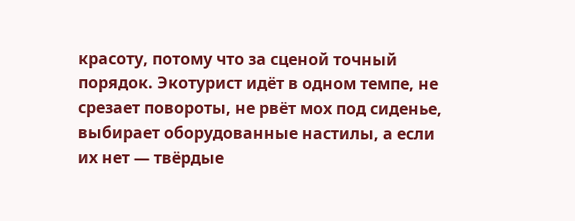красоту, потому что за сценой точный порядок. Экотурист идёт в одном темпе, не срезает повороты, не рвёт мох под сиденье, выбирает оборудованные настилы, а если их нет — твёрдые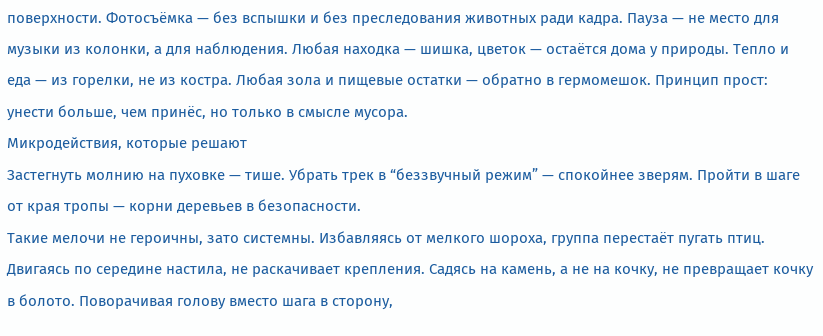поверхности. Фотосъёмка — без вспышки и без преследования животных ради кадра. Пауза — не место для музыки из колонки, а для наблюдения. Любая находка — шишка, цветок — остаётся дома у природы. Тепло и еда — из горелки, не из костра. Любая зола и пищевые остатки — обратно в гермомешок. Принцип прост: унести больше, чем принёс, но только в смысле мусора.
Микродействия, которые решают
Застегнуть молнию на пуховке — тише. Убрать трек в “беззвучный режим” — спокойнее зверям. Пройти в шаге от края тропы — корни деревьев в безопасности.
Такие мелочи не героичны, зато системны. Избавляясь от мелкого шороха, группа перестаёт пугать птиц. Двигаясь по середине настила, не раскачивает крепления. Садясь на камень, а не на кочку, не превращает кочку в болото. Поворачивая голову вместо шага в сторону,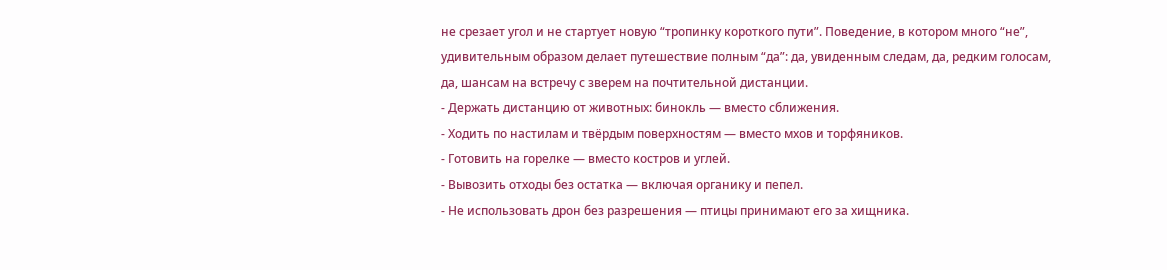не срезает угол и не стартует новую “тропинку короткого пути”. Поведение, в котором много “не”, удивительным образом делает путешествие полным “да”: да, увиденным следам, да, редким голосам, да, шансам на встречу с зверем на почтительной дистанции.
- Держать дистанцию от животных: бинокль — вместо сближения.
- Ходить по настилам и твёрдым поверхностям — вместо мхов и торфяников.
- Готовить на горелке — вместо костров и углей.
- Вывозить отходы без остатка — включая органику и пепел.
- Не использовать дрон без разрешения — птицы принимают его за хищника.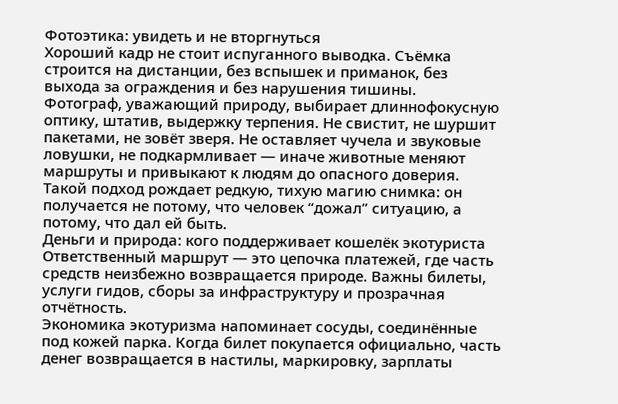Фотоэтика: увидеть и не вторгнуться
Хороший кадр не стоит испуганного выводка. Съёмка строится на дистанции, без вспышек и приманок, без выхода за ограждения и без нарушения тишины.
Фотограф, уважающий природу, выбирает длиннофокусную оптику, штатив, выдержку терпения. Не свистит, не шуршит пакетами, не зовёт зверя. Не оставляет чучела и звуковые ловушки, не подкармливает — иначе животные меняют маршруты и привыкают к людям до опасного доверия. Такой подход рождает редкую, тихую магию снимка: он получается не потому, что человек “дожал” ситуацию, а потому, что дал ей быть.
Деньги и природа: кого поддерживает кошелёк экотуриста
Ответственный маршрут — это цепочка платежей, где часть средств неизбежно возвращается природе. Важны билеты, услуги гидов, сборы за инфраструктуру и прозрачная отчётность.
Экономика экотуризма напоминает сосуды, соединённые под кожей парка. Когда билет покупается официально, часть денег возвращается в настилы, маркировку, зарплаты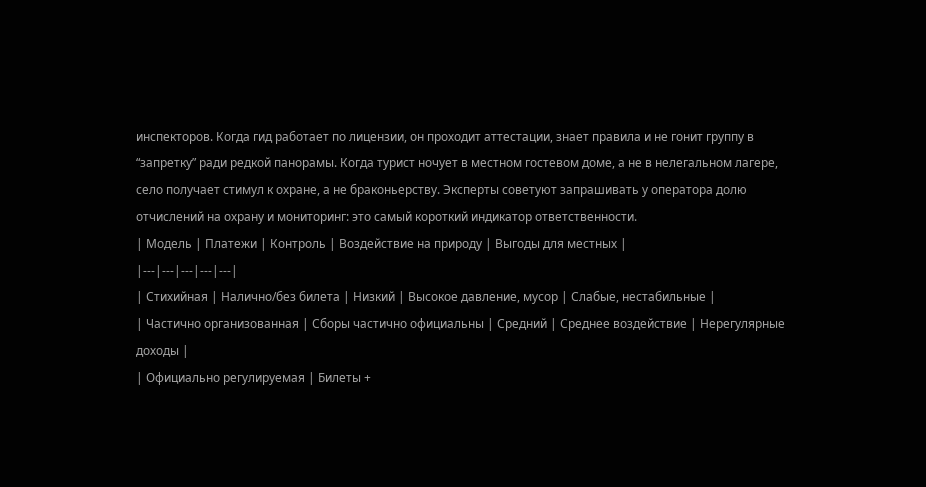инспекторов. Когда гид работает по лицензии, он проходит аттестации, знает правила и не гонит группу в “запретку” ради редкой панорамы. Когда турист ночует в местном гостевом доме, а не в нелегальном лагере, село получает стимул к охране, а не браконьерству. Эксперты советуют запрашивать у оператора долю отчислений на охрану и мониторинг: это самый короткий индикатор ответственности.
| Модель | Платежи | Контроль | Воздействие на природу | Выгоды для местных |
|---|---|---|---|---|
| Стихийная | Налично/без билета | Низкий | Высокое давление, мусор | Слабые, нестабильные |
| Частично организованная | Сборы частично официальны | Средний | Среднее воздействие | Нерегулярные доходы |
| Официально регулируемая | Билеты +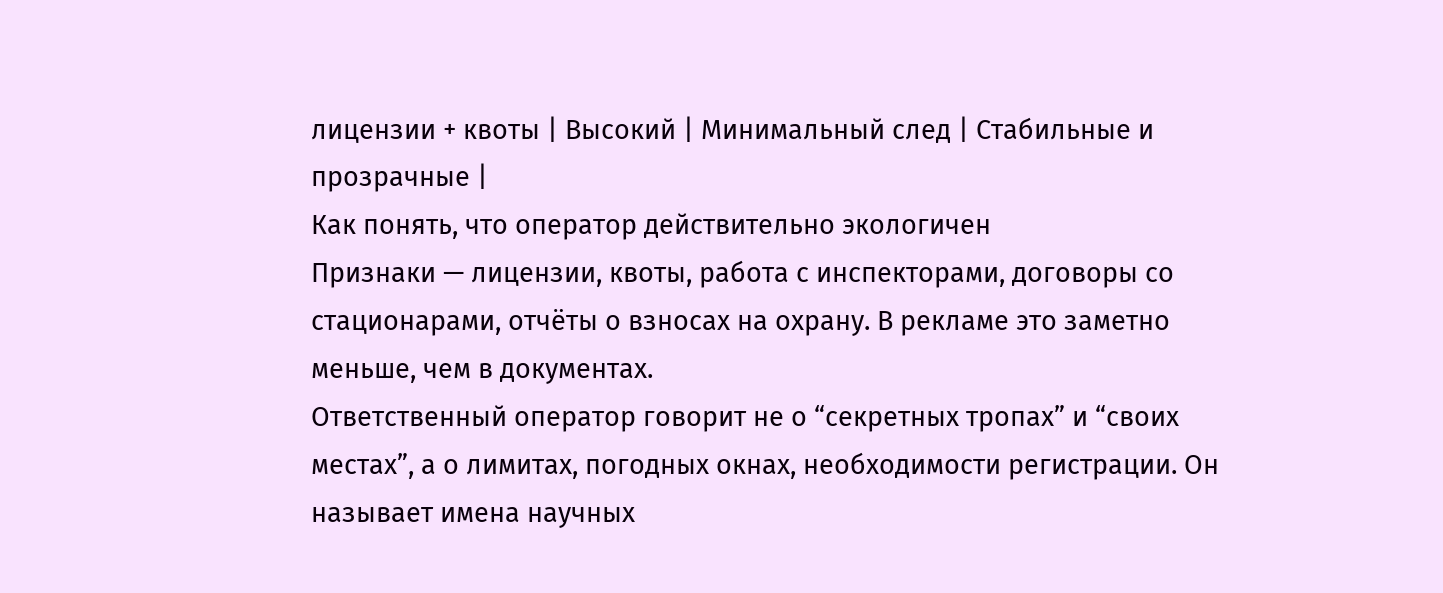лицензии + квоты | Высокий | Минимальный след | Стабильные и прозрачные |
Как понять, что оператор действительно экологичен
Признаки — лицензии, квоты, работа с инспекторами, договоры со стационарами, отчёты о взносах на охрану. В рекламе это заметно меньше, чем в документах.
Ответственный оператор говорит не о “секретных тропах” и “своих местах”, а о лимитах, погодных окнах, необходимости регистрации. Он называет имена научных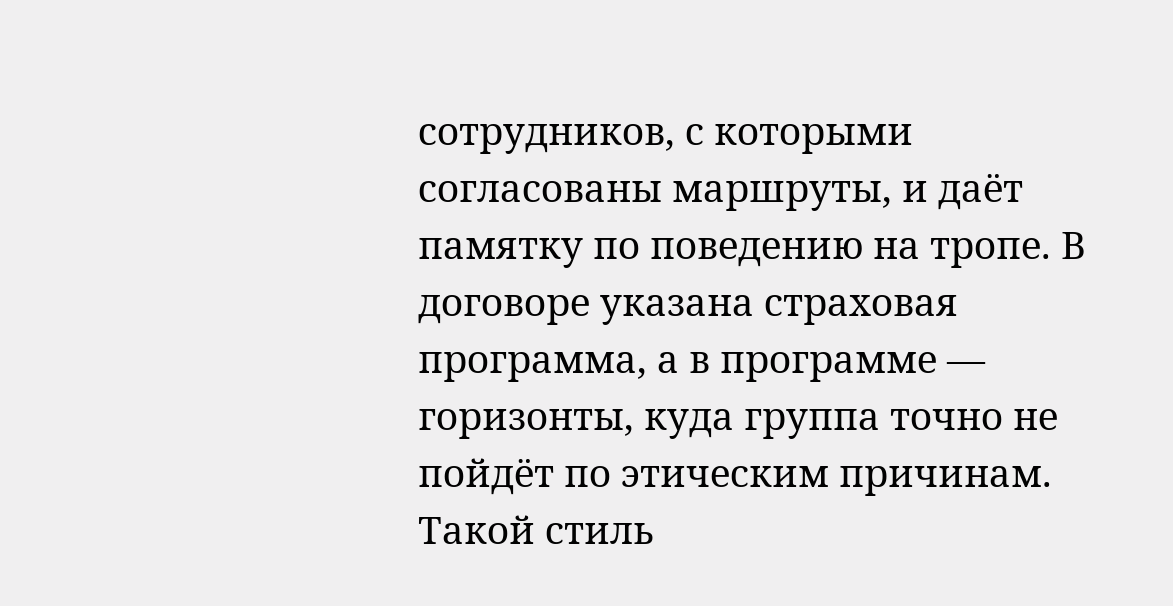сотрудников, с которыми согласованы маршруты, и даёт памятку по поведению на тропе. В договоре указана страховая программа, а в программе — горизонты, куда группа точно не пойдёт по этическим причинам. Такой стиль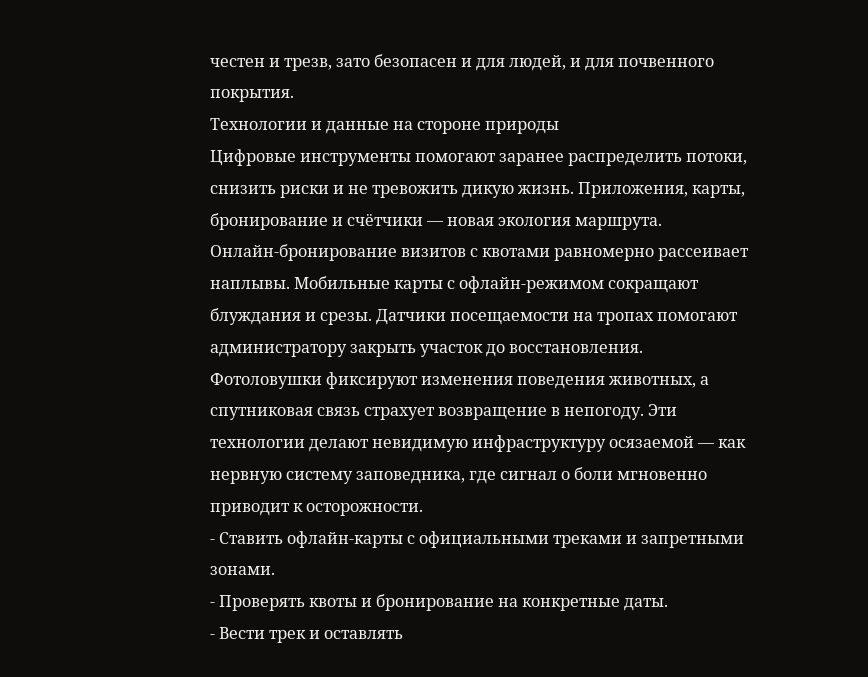честен и трезв, зато безопасен и для людей, и для почвенного покрытия.
Технологии и данные на стороне природы
Цифровые инструменты помогают заранее распределить потоки, снизить риски и не тревожить дикую жизнь. Приложения, карты, бронирование и счётчики — новая экология маршрута.
Онлайн-бронирование визитов с квотами равномерно рассеивает наплывы. Мобильные карты с офлайн-режимом сокращают блуждания и срезы. Датчики посещаемости на тропах помогают администратору закрыть участок до восстановления. Фотоловушки фиксируют изменения поведения животных, а спутниковая связь страхует возвращение в непогоду. Эти технологии делают невидимую инфраструктуру осязаемой — как нервную систему заповедника, где сигнал о боли мгновенно приводит к осторожности.
- Ставить офлайн-карты с официальными треками и запретными зонами.
- Проверять квоты и бронирование на конкретные даты.
- Вести трек и оставлять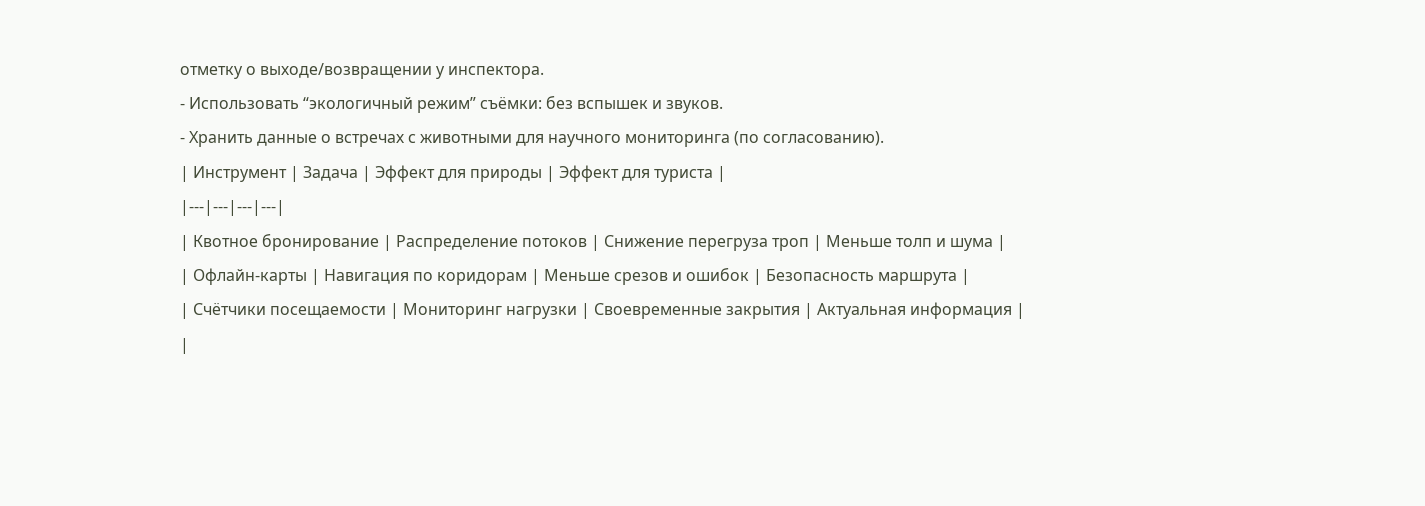отметку о выходе/возвращении у инспектора.
- Использовать “экологичный режим” съёмки: без вспышек и звуков.
- Хранить данные о встречах с животными для научного мониторинга (по согласованию).
| Инструмент | Задача | Эффект для природы | Эффект для туриста |
|---|---|---|---|
| Квотное бронирование | Распределение потоков | Снижение перегруза троп | Меньше толп и шума |
| Офлайн-карты | Навигация по коридорам | Меньше срезов и ошибок | Безопасность маршрута |
| Счётчики посещаемости | Мониторинг нагрузки | Своевременные закрытия | Актуальная информация |
|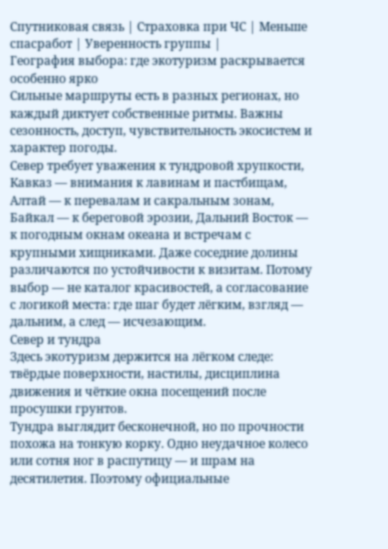Спутниковая связь | Страховка при ЧС | Меньше спасработ | Уверенность группы |
География выбора: где экотуризм раскрывается особенно ярко
Сильные маршруты есть в разных регионах, но каждый диктует собственные ритмы. Важны сезонность, доступ, чувствительность экосистем и характер погоды.
Север требует уважения к тундровой хрупкости, Кавказ — внимания к лавинам и пастбищам, Алтай — к перевалам и сакральным зонам, Байкал — к береговой эрозии, Дальний Восток — к погодным окнам океана и встречам с крупными хищниками. Даже соседние долины различаются по устойчивости к визитам. Потому выбор — не каталог красивостей, а согласование с логикой места: где шаг будет лёгким, взгляд — дальним, а след — исчезающим.
Север и тундра
Здесь экотуризм держится на лёгком следе: твёрдые поверхности, настилы, дисциплина движения и чёткие окна посещений после просушки грунтов.
Тундра выглядит бесконечной, но по прочности похожа на тонкую корку. Одно неудачное колесо или сотня ног в распутицу — и шрам на десятилетия. Поэтому официальные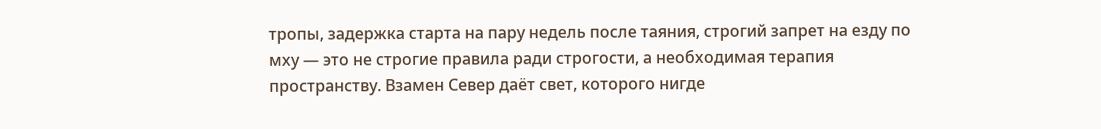тропы, задержка старта на пару недель после таяния, строгий запрет на езду по мху — это не строгие правила ради строгости, а необходимая терапия пространству. Взамен Север даёт свет, которого нигде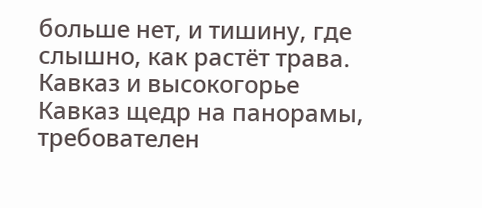больше нет, и тишину, где слышно, как растёт трава.
Кавказ и высокогорье
Кавказ щедр на панорамы, требователен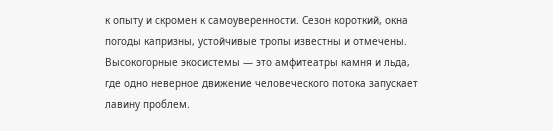к опыту и скромен к самоуверенности. Сезон короткий, окна погоды капризны, устойчивые тропы известны и отмечены.
Высокогорные экосистемы — это амфитеатры камня и льда, где одно неверное движение человеческого потока запускает лавину проблем.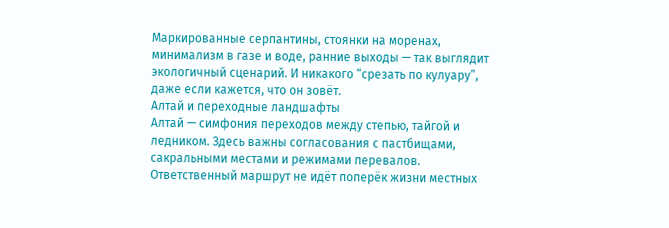Маркированные серпантины, стоянки на моренах, минимализм в газе и воде, ранние выходы — так выглядит экологичный сценарий. И никакого “срезать по кулуару”, даже если кажется, что он зовёт.
Алтай и переходные ландшафты
Алтай — симфония переходов между степью, тайгой и ледником. Здесь важны согласования с пастбищами, сакральными местами и режимами перевалов.
Ответственный маршрут не идёт поперёк жизни местных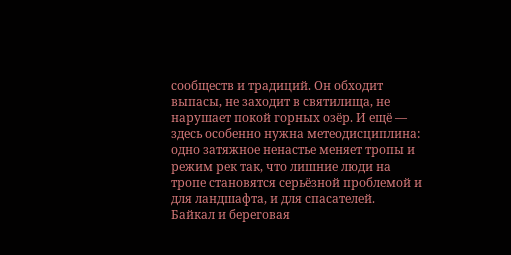сообществ и традиций. Он обходит выпасы, не заходит в святилища, не нарушает покой горных озёр. И ещё — здесь особенно нужна метеодисциплина: одно затяжное ненастье меняет тропы и режим рек так, что лишние люди на тропе становятся серьёзной проблемой и для ландшафта, и для спасателей.
Байкал и береговая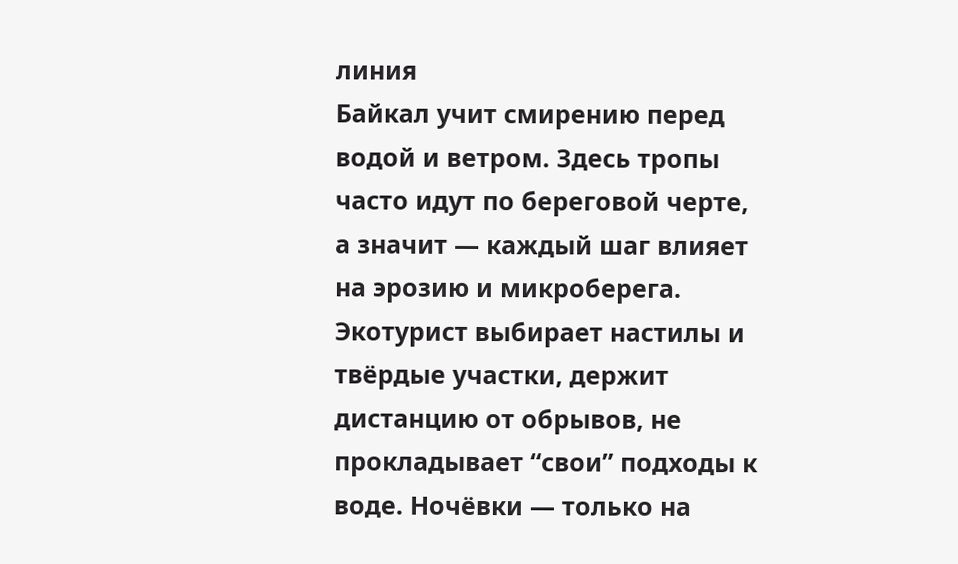линия
Байкал учит смирению перед водой и ветром. Здесь тропы часто идут по береговой черте, а значит — каждый шаг влияет на эрозию и микроберега.
Экотурист выбирает настилы и твёрдые участки, держит дистанцию от обрывов, не прокладывает “свои” подходы к воде. Ночёвки — только на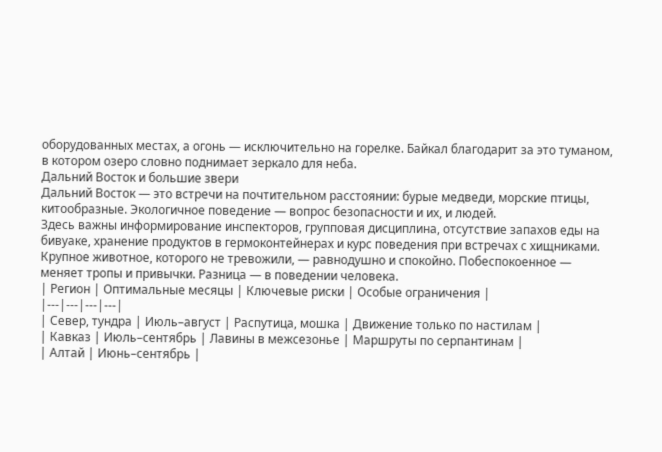оборудованных местах, а огонь — исключительно на горелке. Байкал благодарит за это туманом, в котором озеро словно поднимает зеркало для неба.
Дальний Восток и большие звери
Дальний Восток — это встречи на почтительном расстоянии: бурые медведи, морские птицы, китообразные. Экологичное поведение — вопрос безопасности и их, и людей.
Здесь важны информирование инспекторов, групповая дисциплина, отсутствие запахов еды на бивуаке, хранение продуктов в гермоконтейнерах и курс поведения при встречах с хищниками. Крупное животное, которого не тревожили, — равнодушно и спокойно. Побеспокоенное — меняет тропы и привычки. Разница — в поведении человека.
| Регион | Оптимальные месяцы | Ключевые риски | Особые ограничения |
|---|---|---|---|
| Север, тундра | Июль–август | Распутица, мошка | Движение только по настилам |
| Кавказ | Июль–сентябрь | Лавины в межсезонье | Маршруты по серпантинам |
| Алтай | Июнь–сентябрь |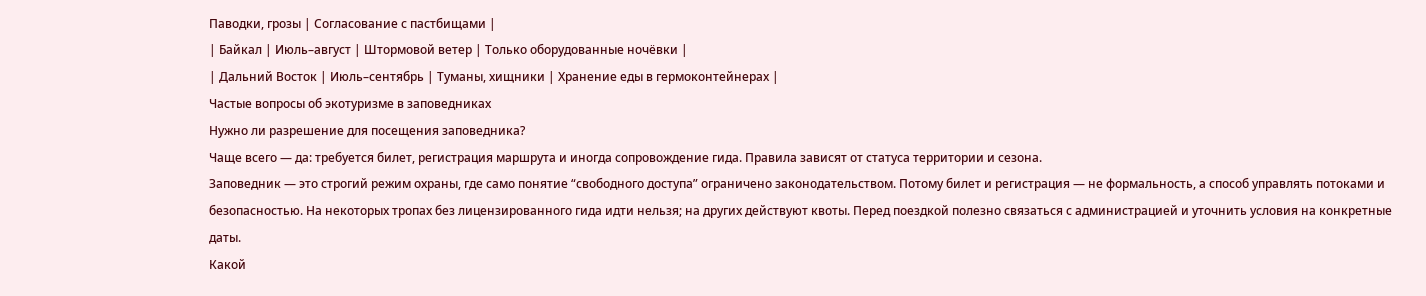Паводки, грозы | Согласование с пастбищами |
| Байкал | Июль–август | Штормовой ветер | Только оборудованные ночёвки |
| Дальний Восток | Июль–сентябрь | Туманы, хищники | Хранение еды в гермоконтейнерах |
Частые вопросы об экотуризме в заповедниках
Нужно ли разрешение для посещения заповедника?
Чаще всего — да: требуется билет, регистрация маршрута и иногда сопровождение гида. Правила зависят от статуса территории и сезона.
Заповедник — это строгий режим охраны, где само понятие “свободного доступа” ограничено законодательством. Потому билет и регистрация — не формальность, а способ управлять потоками и безопасностью. На некоторых тропах без лицензированного гида идти нельзя; на других действуют квоты. Перед поездкой полезно связаться с администрацией и уточнить условия на конкретные даты.
Какой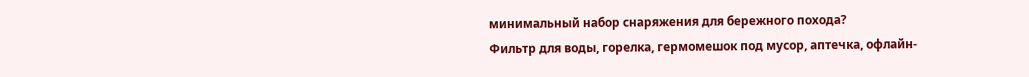минимальный набор снаряжения для бережного похода?
Фильтр для воды, горелка, гермомешок под мусор, аптечка, офлайн-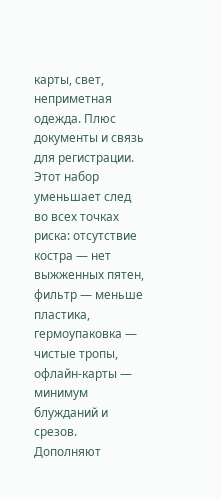карты, свет, неприметная одежда. Плюс документы и связь для регистрации.
Этот набор уменьшает след во всех точках риска: отсутствие костра — нет выжженных пятен, фильтр — меньше пластика, гермоупаковка — чистые тропы, офлайн-карты — минимум блужданий и срезов. Дополняют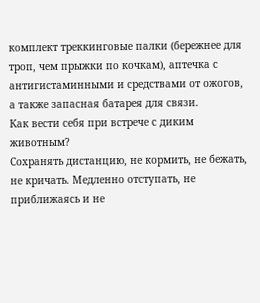комплект треккинговые палки (бережнее для троп, чем прыжки по кочкам), аптечка с антигистаминными и средствами от ожогов, а также запасная батарея для связи.
Как вести себя при встрече с диким животным?
Сохранять дистанцию, не кормить, не бежать, не кричать. Медленно отступать, не приближаясь и не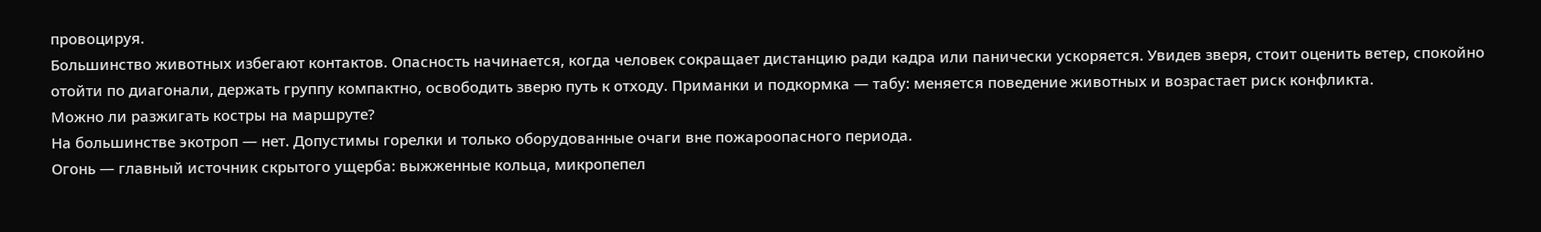провоцируя.
Большинство животных избегают контактов. Опасность начинается, когда человек сокращает дистанцию ради кадра или панически ускоряется. Увидев зверя, стоит оценить ветер, спокойно отойти по диагонали, держать группу компактно, освободить зверю путь к отходу. Приманки и подкормка — табу: меняется поведение животных и возрастает риск конфликта.
Можно ли разжигать костры на маршруте?
На большинстве экотроп — нет. Допустимы горелки и только оборудованные очаги вне пожароопасного периода.
Огонь — главный источник скрытого ущерба: выжженные кольца, микропепел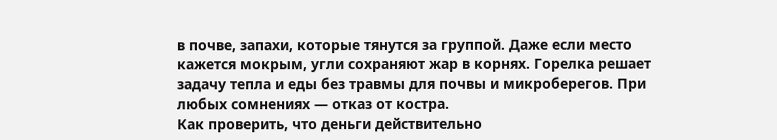в почве, запахи, которые тянутся за группой. Даже если место кажется мокрым, угли сохраняют жар в корнях. Горелка решает задачу тепла и еды без травмы для почвы и микроберегов. При любых сомнениях — отказ от костра.
Как проверить, что деньги действительно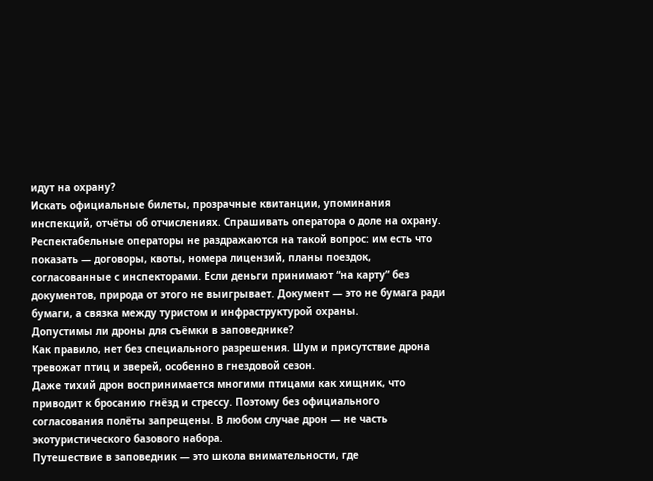идут на охрану?
Искать официальные билеты, прозрачные квитанции, упоминания инспекций, отчёты об отчислениях. Спрашивать оператора о доле на охрану.
Респектабельные операторы не раздражаются на такой вопрос: им есть что показать — договоры, квоты, номера лицензий, планы поездок, согласованные с инспекторами. Если деньги принимают “на карту” без документов, природа от этого не выигрывает. Документ — это не бумага ради бумаги, а связка между туристом и инфраструктурой охраны.
Допустимы ли дроны для съёмки в заповеднике?
Как правило, нет без специального разрешения. Шум и присутствие дрона тревожат птиц и зверей, особенно в гнездовой сезон.
Даже тихий дрон воспринимается многими птицами как хищник, что приводит к бросанию гнёзд и стрессу. Поэтому без официального согласования полёты запрещены. В любом случае дрон — не часть экотуристического базового набора.
Путешествие в заповедник — это школа внимательности, где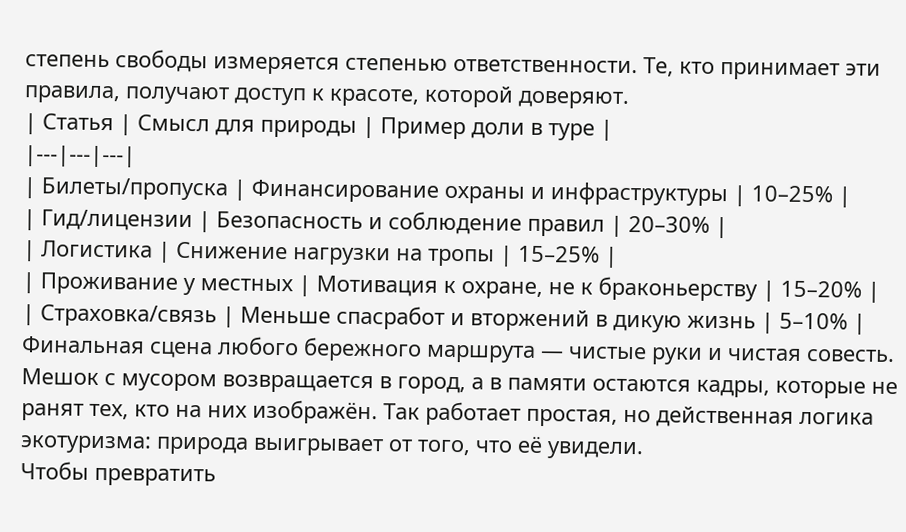степень свободы измеряется степенью ответственности. Те, кто принимает эти правила, получают доступ к красоте, которой доверяют.
| Статья | Смысл для природы | Пример доли в туре |
|---|---|---|
| Билеты/пропуска | Финансирование охраны и инфраструктуры | 10–25% |
| Гид/лицензии | Безопасность и соблюдение правил | 20–30% |
| Логистика | Снижение нагрузки на тропы | 15–25% |
| Проживание у местных | Мотивация к охране, не к браконьерству | 15–20% |
| Страховка/связь | Меньше спасработ и вторжений в дикую жизнь | 5–10% |
Финальная сцена любого бережного маршрута — чистые руки и чистая совесть. Мешок с мусором возвращается в город, а в памяти остаются кадры, которые не ранят тех, кто на них изображён. Так работает простая, но действенная логика экотуризма: природа выигрывает от того, что её увидели.
Чтобы превратить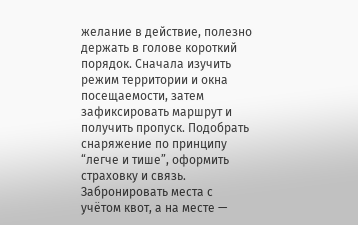желание в действие, полезно держать в голове короткий порядок. Сначала изучить режим территории и окна посещаемости, затем зафиксировать маршрут и получить пропуск. Подобрать снаряжение по принципу “легче и тише”, оформить страховку и связь. Забронировать места с учётом квот, а на месте —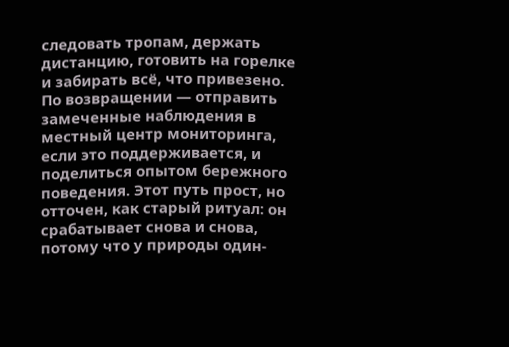следовать тропам, держать дистанцию, готовить на горелке и забирать всё, что привезено. По возвращении — отправить замеченные наблюдения в местный центр мониторинга, если это поддерживается, и поделиться опытом бережного поведения. Этот путь прост, но отточен, как старый ритуал: он срабатывает снова и снова, потому что у природы один-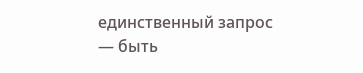единственный запрос — быть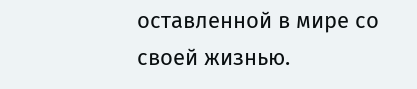оставленной в мире со своей жизнью.